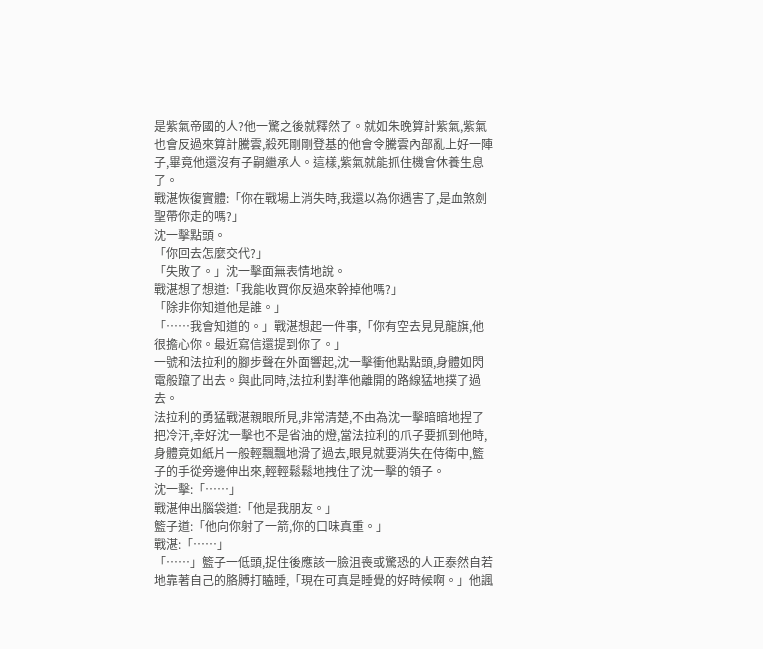是紫氣帝國的人?他一驚之後就釋然了。就如朱晚算計紫氣,紫氣也會反過來算計騰雲,殺死剛剛登基的他會令騰雲內部亂上好一陣子,畢竟他還沒有子嗣繼承人。這樣,紫氣就能抓住機會休養生息了。
戰湛恢復實體:「你在戰場上消失時,我還以為你遇害了,是血煞劍聖帶你走的嗎?」
沈一擊點頭。
「你回去怎麼交代?」
「失敗了。」沈一擊面無表情地說。
戰湛想了想道:「我能收買你反過來幹掉他嗎?」
「除非你知道他是誰。」
「……我會知道的。」戰湛想起一件事,「你有空去見見龍旗,他很擔心你。最近寫信還提到你了。」
一號和法拉利的腳步聲在外面響起,沈一擊衝他點點頭,身體如閃電般躥了出去。與此同時,法拉利對準他離開的路線猛地撲了過去。
法拉利的勇猛戰湛親眼所見,非常清楚,不由為沈一擊暗暗地捏了把冷汗,幸好沈一擊也不是省油的燈,當法拉利的爪子要抓到他時,身體竟如紙片一般輕飄飄地滑了過去,眼見就要消失在侍衛中,籃子的手從旁邊伸出來,輕輕鬆鬆地拽住了沈一擊的領子。
沈一擊:「……」
戰湛伸出腦袋道:「他是我朋友。」
籃子道:「他向你射了一箭,你的口味真重。」
戰湛:「……」
「……」籃子一低頭,捉住後應該一臉沮喪或驚恐的人正泰然自若地靠著自己的胳膊打瞌睡,「現在可真是睡覺的好時候啊。」他諷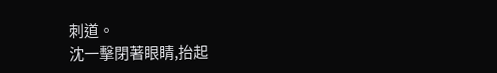刺道。
沈一擊閉著眼睛,抬起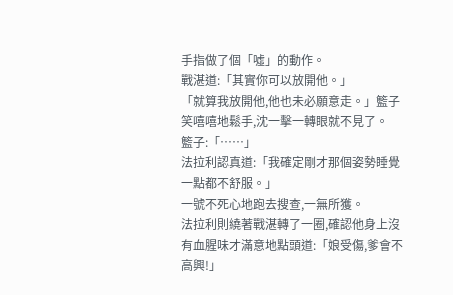手指做了個「噓」的動作。
戰湛道:「其實你可以放開他。」
「就算我放開他,他也未必願意走。」籃子笑嘻嘻地鬆手,沈一擊一轉眼就不見了。
籃子:「……」
法拉利認真道:「我確定剛才那個姿勢睡覺一點都不舒服。」
一號不死心地跑去搜查,一無所獲。
法拉利則繞著戰湛轉了一圈,確認他身上沒有血腥味才滿意地點頭道:「娘受傷,爹會不高興!」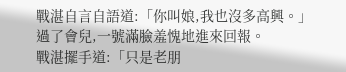戰湛自言自語道:「你叫娘,我也沒多高興。」
過了會兒,一號滿臉羞愧地進來回報。
戰湛擺手道:「只是老朋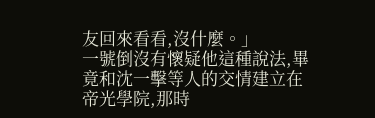友回來看看,沒什麼。」
一號倒沒有懷疑他這種說法,畢竟和沈一擊等人的交情建立在帝光學院,那時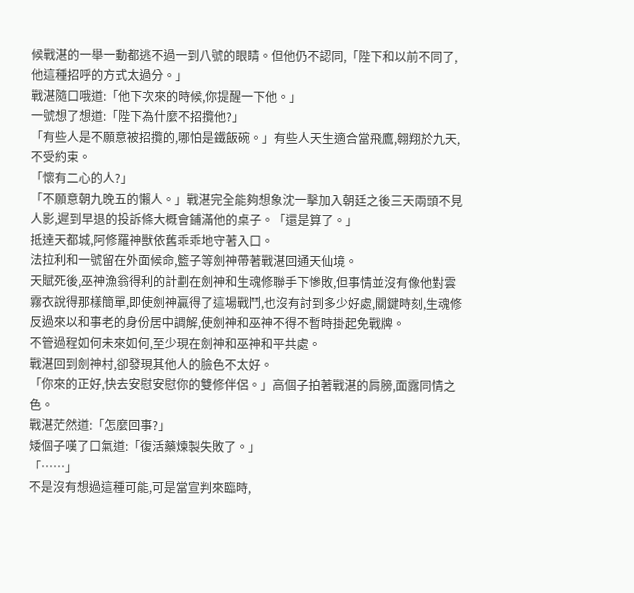候戰湛的一舉一動都逃不過一到八號的眼睛。但他仍不認同,「陛下和以前不同了,他這種招呼的方式太過分。」
戰湛隨口哦道:「他下次來的時候,你提醒一下他。」
一號想了想道:「陛下為什麼不招攬他?」
「有些人是不願意被招攬的,哪怕是鐵飯碗。」有些人天生適合當飛鷹,翱翔於九天,不受約束。
「懷有二心的人?」
「不願意朝九晚五的懶人。」戰湛完全能夠想象沈一擊加入朝廷之後三天兩頭不見人影,遲到早退的投訴條大概會鋪滿他的桌子。「還是算了。」
抵達天都城,阿修羅神獸依舊乖乖地守著入口。
法拉利和一號留在外面候命,籃子等劍神帶著戰湛回通天仙境。
天賦死後,巫神漁翁得利的計劃在劍神和生魂修聯手下慘敗,但事情並沒有像他對雲霧衣說得那樣簡單,即使劍神贏得了這場戰鬥,也沒有討到多少好處,關鍵時刻,生魂修反過來以和事老的身份居中調解,使劍神和巫神不得不暫時掛起免戰牌。
不管過程如何未來如何,至少現在劍神和巫神和平共處。
戰湛回到劍神村,卻發現其他人的臉色不太好。
「你來的正好,快去安慰安慰你的雙修伴侶。」高個子拍著戰湛的肩膀,面露同情之色。
戰湛茫然道:「怎麼回事?」
矮個子嘆了口氣道:「復活藥煉製失敗了。」
「……」
不是沒有想過這種可能,可是當宣判來臨時,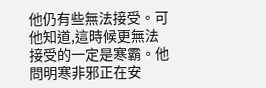他仍有些無法接受。可他知道,這時候更無法接受的一定是寒霸。他問明寒非邪正在安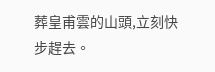葬皇甫雲的山頭,立刻快步趕去。